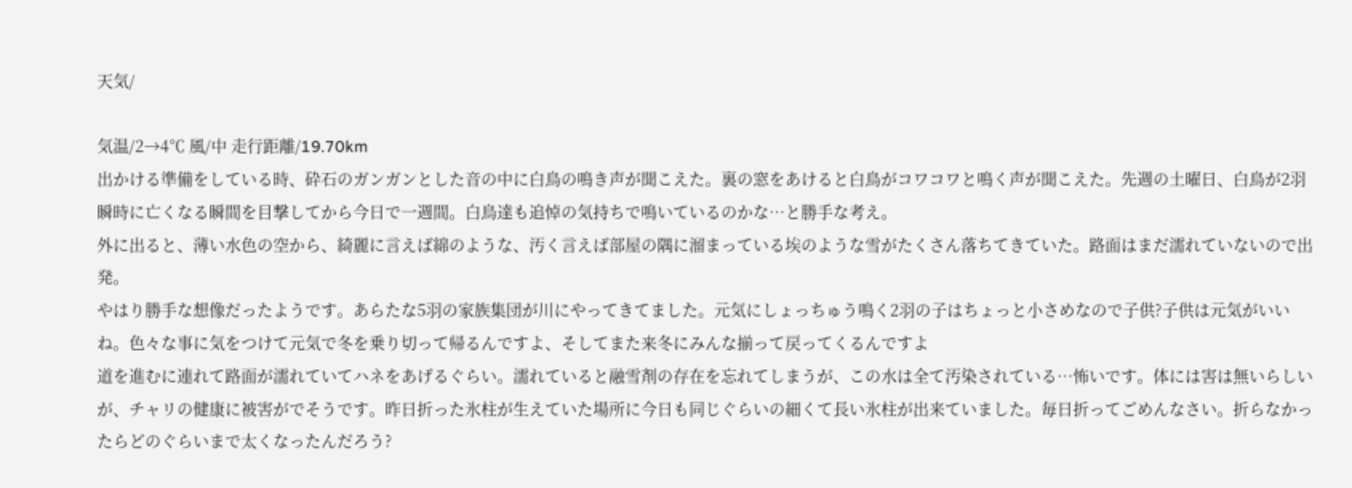天気/

気温/2→4℃ 風/中 走行距離/19.70km
出かける準備をしている時、砕石のガンガンとした音の中に白鳥の鳴き声が聞こえた。裏の窓をあけると白鳥がコワコワと鳴く声が聞こえた。先週の土曜日、白鳥が2羽瞬時に亡くなる瞬間を目撃してから今日で一週間。白鳥達も追悼の気持ちで鳴いているのかな…と勝手な考え。
外に出ると、薄い水色の空から、綺麗に言えば綿のような、汚く言えば部屋の隅に溜まっている埃のような雪がたくさん落ちてきていた。路面はまだ濡れていないので出発。
やはり勝手な想像だったようです。あらたな5羽の家族集団が川にやってきてました。元気にしょっちゅう鳴く2羽の子はちょっと小さめなので子供?子供は元気がいいね。色々な事に気をつけて元気で冬を乗り切って帰るんですよ、そしてまた来冬にみんな揃って戻ってくるんですよ
道を進むに連れて路面が濡れていてハネをあげるぐらい。濡れていると融雪剤の存在を忘れてしまうが、この水は全て汚染されている…怖いです。体には害は無いらしいが、チャリの健康に被害がでそうです。昨日折った氷柱が生えていた場所に今日も同じぐらいの細くて長い氷柱が出来ていました。毎日折ってごめんなさい。折らなかったらどのぐらいまで太くなったんだろう?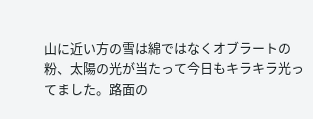山に近い方の雪は綿ではなくオブラートの粉、太陽の光が当たって今日もキラキラ光ってました。路面の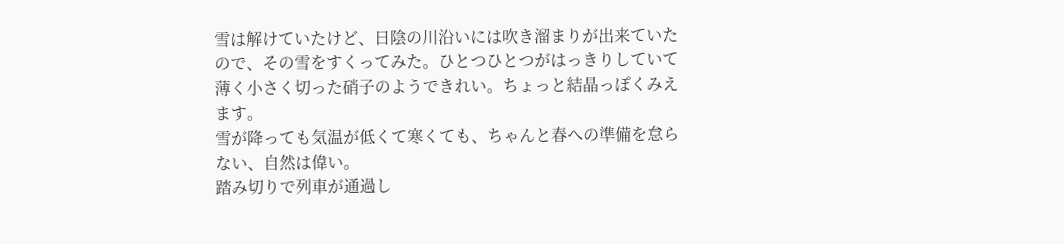雪は解けていたけど、日陰の川沿いには吹き溜まりが出来ていたので、その雪をすくってみた。ひとつひとつがはっきりしていて薄く小さく切った硝子のようできれい。ちょっと結晶っぽくみえます。
雪が降っても気温が低くて寒くても、ちゃんと春への準備を怠らない、自然は偉い。
踏み切りで列車が通過し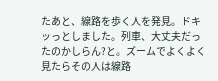たあと、線路を歩く人を発見。ドキッっとしました。列車、大丈夫だったのかしらん?と。ズームでよくよく見たらその人は線路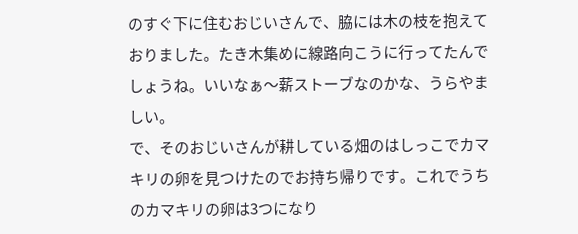のすぐ下に住むおじいさんで、脇には木の枝を抱えておりました。たき木集めに線路向こうに行ってたんでしょうね。いいなぁ〜薪ストーブなのかな、うらやましい。
で、そのおじいさんが耕している畑のはしっこでカマキリの卵を見つけたのでお持ち帰りです。これでうちのカマキリの卵は3つになり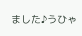ました♪うひゃ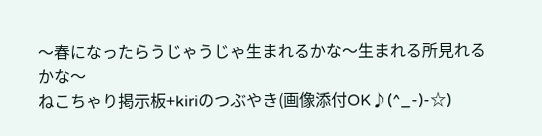〜春になったらうじゃうじゃ生まれるかな〜生まれる所見れるかな〜
ねこちゃり掲示板+kiriのつぶやき(画像添付OK♪(^_-)-☆)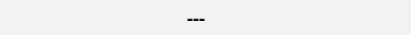---